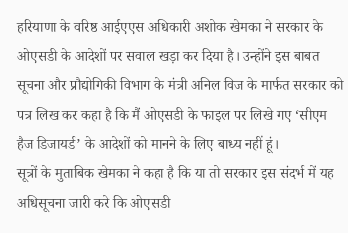हरियाणा के वरिष्ठ आईएएस अधिकारी अशोक खेमका ने सरकार के ओएसडी के आदेशों पर सवाल खड़ा कर दिया है। उन्होंने इस बाबत सूचना और प्रौद्योगिकी विभाग के मंत्री अनिल विज के मार्फत सरकार को पत्र लिख कर कहा है कि मैं ओएसडी के फाइल पर लिखे गए ‘सीएम हैज डिजायर्ड’ के आदेशों को मानने के लिए बाध्य नहीं हूं।
सूत्रों के मुताबिक खेमका ने कहा है कि या तो सरकार इस संदर्भ में यह अधिसूचना जारी करे कि ओएसडी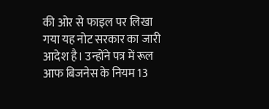की ओर से फाइल पर लिखा गया यह नोट सरकार का जारी आदेश है। उन्होंने पत्र में रूल आफ बिजनेस के नियम 13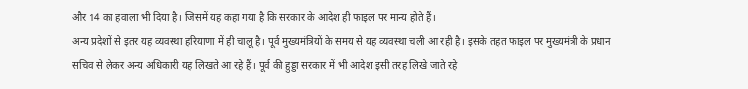और 14 का हवाला भी दिया है। जिसमें यह कहा गया है कि सरकार के आदेश ही फाइल पर मान्य होते हैं।
अन्य प्रदेशों से इतर यह व्यवस्था हरियाणा में ही चालू है। पूर्व मुख्यमंत्रियों के समय से यह व्यवस्था चली आ रही है। इसके तहत फाइल पर मुख्यमंत्री के प्रधान सचिव से लेकर अन्य अधिकारी यह लिखते आ रहे हैं। पूर्व की हुड्डा सरकार में भी आदेश इसी तरह लिखे जाते रहे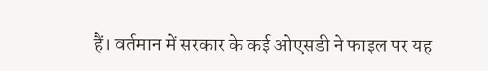हैं। वर्तमान में सरकार के कई ओएसडी ने फाइल पर यह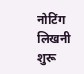नोटिंग लिखनी शुरू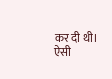कर दी थी। ऐसी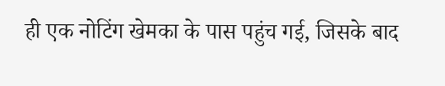ही एक नोटिंग खेमका के पास पहुंच गई, जिसके बाद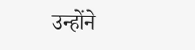उन्होंने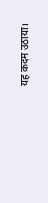यह कदम उठाया।